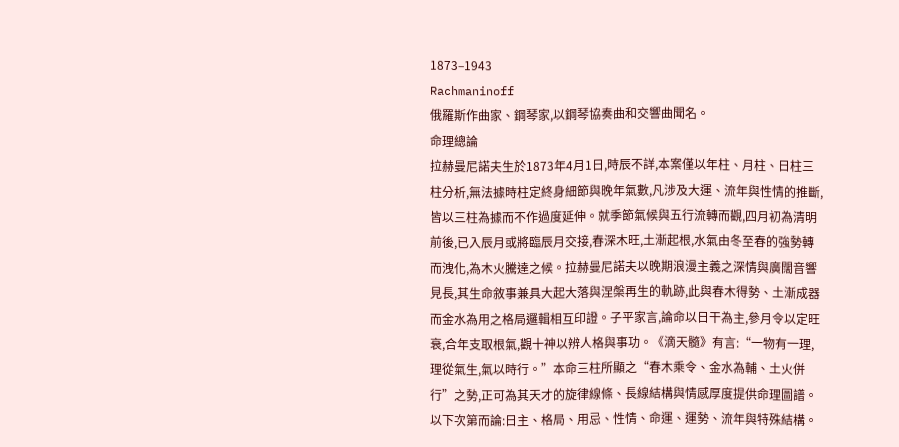1873–1943
Rachmaninoff
俄羅斯作曲家、鋼琴家,以鋼琴協奏曲和交響曲聞名。
命理總論
拉赫曼尼諾夫生於1873年4月1日,時辰不詳,本案僅以年柱、月柱、日柱三柱分析,無法據時柱定終身細節與晚年氣數,凡涉及大運、流年與性情的推斷,皆以三柱為據而不作過度延伸。就季節氣候與五行流轉而觀,四月初為清明前後,已入辰月或將臨辰月交接,春深木旺,土漸起根,水氣由冬至春的強勢轉而洩化,為木火騰達之候。拉赫曼尼諾夫以晚期浪漫主義之深情與廣闊音響見長,其生命敘事兼具大起大落與涅槃再生的軌跡,此與春木得勢、土漸成器而金水為用之格局邏輯相互印證。子平家言,論命以日干為主,參月令以定旺衰,合年支取根氣,觀十神以辨人格與事功。《滴天髓》有言:“一物有一理,理從氣生,氣以時行。”本命三柱所顯之“春木乘令、金水為輔、土火併行”之勢,正可為其天才的旋律線條、長線結構與情感厚度提供命理圖譜。以下次第而論:日主、格局、用忌、性情、命運、運勢、流年與特殊結構。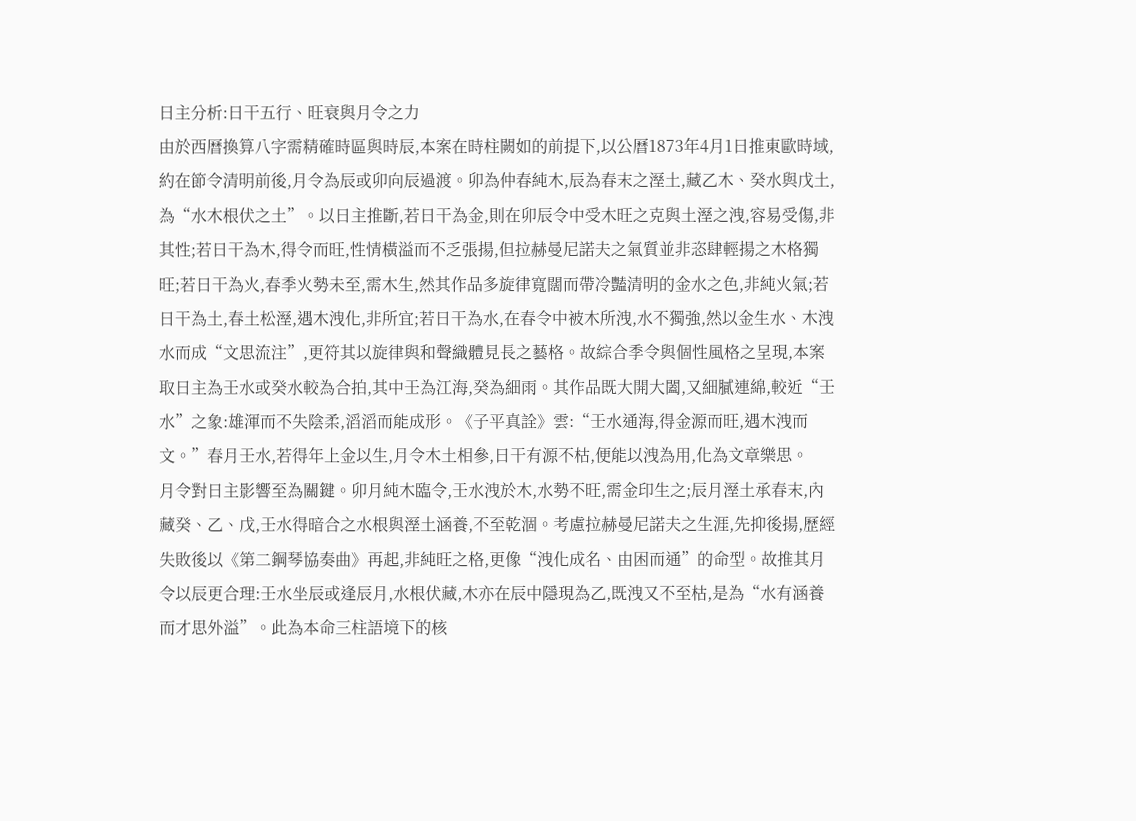日主分析:日干五行、旺衰與月令之力
由於西曆換算八字需精確時區與時辰,本案在時柱闕如的前提下,以公曆1873年4月1日推東歐時域,約在節令清明前後,月令為辰或卯向辰過渡。卯為仲春純木,辰為春末之溼土,藏乙木、癸水與戊土,為“水木根伏之土”。以日主推斷,若日干為金,則在卯辰令中受木旺之克與土溼之洩,容易受傷,非其性;若日干為木,得令而旺,性情橫溢而不乏張揚,但拉赫曼尼諾夫之氣質並非恣肆輕揚之木格獨旺;若日干為火,春季火勢未至,需木生,然其作品多旋律寬闊而帶冷豔清明的金水之色,非純火氣;若日干為土,春土松溼,遇木洩化,非所宜;若日干為水,在春令中被木所洩,水不獨強,然以金生水、木洩水而成“文思流注”,更符其以旋律與和聲織體見長之藝格。故綜合季令與個性風格之呈現,本案取日主為壬水或癸水較為合拍,其中壬為江海,癸為細雨。其作品既大開大闔,又細膩連綿,較近“壬水”之象:雄渾而不失陰柔,滔滔而能成形。《子平真詮》雲:“壬水通海,得金源而旺,遇木洩而文。”春月壬水,若得年上金以生,月令木土相參,日干有源不枯,便能以洩為用,化為文章樂思。
月令對日主影響至為關鍵。卯月純木臨令,壬水洩於木,水勢不旺,需金印生之;辰月溼土承春末,內藏癸、乙、戊,壬水得暗合之水根與溼土涵養,不至乾涸。考慮拉赫曼尼諾夫之生涯,先抑後揚,歷經失敗後以《第二鋼琴協奏曲》再起,非純旺之格,更像“洩化成名、由困而通”的命型。故推其月令以辰更合理:壬水坐辰或逢辰月,水根伏藏,木亦在辰中隱現為乙,既洩又不至枯,是為“水有涵養而才思外溢”。此為本命三柱語境下的核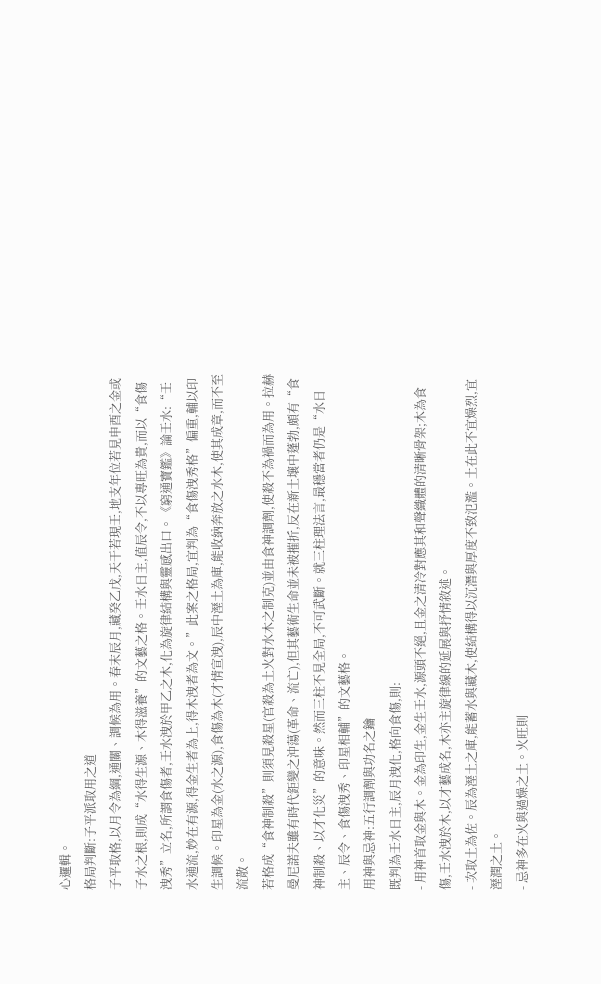心邏輯。
格局判斷:子平派取用之道
子平取格,以月令為綱,通關、調候為用。春末辰月,藏癸乙戊,天干若現壬,地支年位若見申酉之金或子水之根,則成“水得生源、木得滋養”的文藝之格。壬水日主,值辰令,不以專旺為貴,而以“食傷洩秀”立名,所謂食傷者,壬水洩於甲乙之木,化為旋律結構與靈感出口。《窮通寶鑑》論壬水:“壬水通流,妙在有源,得金生者為上,得木洩者為文。”此案之格局,宜判為“食傷洩秀格”偏重,輔以印生調候。印星為金(水之源),食傷為木(才情宣洩),辰中溼土為庫,能收納奔放之水木,使其成章,而不至流散。
若格成“食神制殺”則須見殺星(官殺為土火對水木之制克)並由食神調劑,使殺不為禍而為用。拉赫曼尼諾夫雖有時代鉅變之沖蕩(革命、流亡),但其藝術生命並未被摧折,反在新土壤中蓬勃,頗有“食神制殺、以才化災”的意味。然而三柱不見全局,不可武斷。就三柱理法言,最穩當者仍是“水日主、辰令、食傷洩秀、印星相輔”的文藝格。
用神與忌神:五行調劑與功名之鑰
既判為壬水日主,辰月洩化,格向食傷,則:
- 用神首取金與木。金為印生,金生壬水,源頭不絕,且金之清冷對應其和聲織體的清晰骨架;木為食傷,壬水洩於木,以才藝成名,木亦主旋律線的延展與抒情敘述。
- 次取土為佐。辰為溼土之庫,能蓄水與藏木,使結構得以沉潛與厚度不致氾濫。土在此不宜燥烈,宜溼潤之土。
- 忌神多在火與過燥之土。火旺則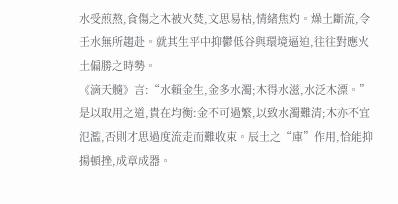水受煎熬,食傷之木被火焚,文思易枯,情緒焦灼。燥土斷流,令壬水無所趨赴。就其生平中抑鬱低谷與環境逼迫,往往對應火土偏勝之時勢。
《滴天髓》言:“水賴金生,金多水濁;木得水滋,水泛木漂。”是以取用之道,貴在均衡:金不可過繁,以致水濁難清;木亦不宜氾濫,否則才思過度流走而難收束。辰土之“庫”作用,恰能抑揚頓挫,成章成器。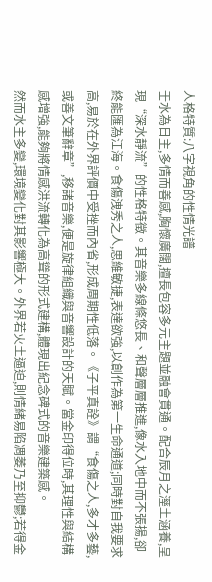人格特質:八字視角的性情光譜
壬水為日主,多情而善感,胸懷廣闊,擅長包容多元主題並融會貫通。配合辰月之溼土涵養,呈現“深水靜流”的性格特徵。其音樂多線條悠長、和聲層層推進,像水入地中而不張揚,卻終能匯為江海。食傷洩秀之人,思維敏捷,表達欲強,以創作為第一生命通道;同時對自我要求高,易於在外界評價中受挫而內省,形成周期性低落。《子平真詮》謂“食傷之人,多才多藝,或善文筆辭章”,移諸音樂,便是旋律組織與音響設計的天賦。當金印得位時,其理性與結構感增強,能夠將情感洪流轉化為高聳的形式建構,體現出紀念碑式的音樂建築感。
然而水主多變,環境變化對其影響極大。外界若火土逼迫,則情緒易陷凋萎乃至抑鬱;若得金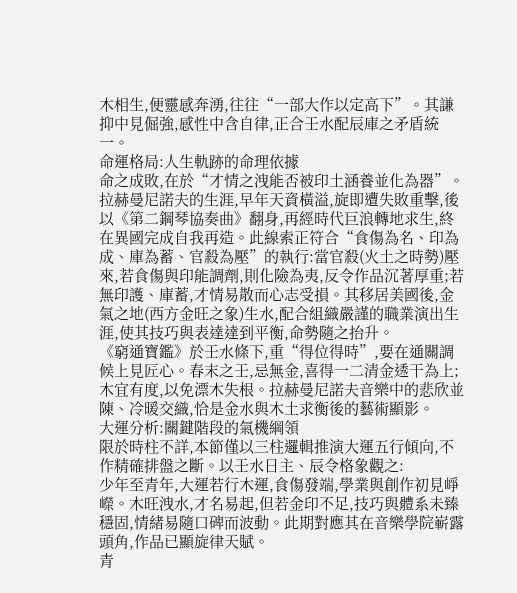木相生,便靈感奔湧,往往“一部大作以定高下”。其謙抑中見倔強,感性中含自律,正合壬水配辰庫之矛盾統一。
命運格局:人生軌跡的命理依據
命之成敗,在於“才情之洩能否被印土涵養並化為器”。拉赫曼尼諾夫的生涯,早年天資橫溢,旋即遭失敗重擊,後以《第二鋼琴協奏曲》翻身,再經時代巨浪轉地求生,終在異國完成自我再造。此線索正符合“食傷為名、印為成、庫為蓄、官殺為壓”的執行:當官殺(火土之時勢)壓來,若食傷與印能調劑,則化險為夷,反令作品沉著厚重;若無印護、庫蓄,才情易散而心志受損。其移居美國後,金氣之地(西方金旺之象)生水,配合組織嚴謹的職業演出生涯,使其技巧與表達達到平衡,命勢隨之抬升。
《窮通寶鑑》於壬水條下,重“得位得時”,要在通關調候上見匠心。春末之壬,忌無金,喜得一二清金透干為上;木宜有度,以免漂木失根。拉赫曼尼諾夫音樂中的悲欣並陳、冷暖交織,恰是金水與木土求衡後的藝術顯影。
大運分析:關鍵階段的氣機綱領
限於時柱不詳,本節僅以三柱邏輯推演大運五行傾向,不作精確排盤之斷。以壬水日主、辰令格象觀之:
少年至青年,大運若行木運,食傷發端,學業與創作初見崢嶸。木旺洩水,才名易起,但若金印不足,技巧與體系未臻穩固,情緒易隨口碑而波動。此期對應其在音樂學院嶄露頭角,作品已顯旋律天賦。
青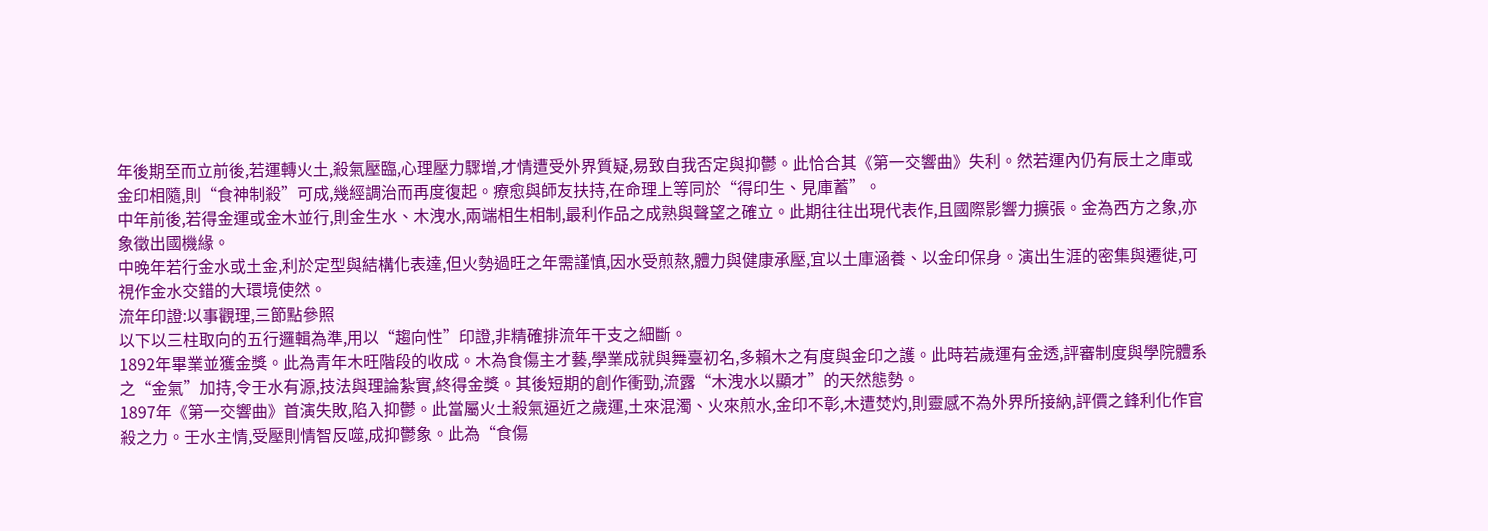年後期至而立前後,若運轉火土,殺氣壓臨,心理壓力驟增,才情遭受外界質疑,易致自我否定與抑鬱。此恰合其《第一交響曲》失利。然若運內仍有辰土之庫或金印相隨,則“食神制殺”可成,幾經調治而再度復起。療愈與師友扶持,在命理上等同於“得印生、見庫蓄”。
中年前後,若得金運或金木並行,則金生水、木洩水,兩端相生相制,最利作品之成熟與聲望之確立。此期往往出現代表作,且國際影響力擴張。金為西方之象,亦象徵出國機緣。
中晚年若行金水或土金,利於定型與結構化表達,但火勢過旺之年需謹慎,因水受煎熬,體力與健康承壓,宜以土庫涵養、以金印保身。演出生涯的密集與遷徙,可視作金水交錯的大環境使然。
流年印證:以事觀理,三節點參照
以下以三柱取向的五行邏輯為準,用以“趨向性”印證,非精確排流年干支之細斷。
1892年畢業並獲金獎。此為青年木旺階段的收成。木為食傷主才藝,學業成就與舞臺初名,多賴木之有度與金印之護。此時若歲運有金透,評審制度與學院體系之“金氣”加持,令壬水有源,技法與理論紮實,終得金獎。其後短期的創作衝勁,流露“木洩水以顯才”的天然態勢。
1897年《第一交響曲》首演失敗,陷入抑鬱。此當屬火土殺氣逼近之歲運,土來混濁、火來煎水,金印不彰,木遭焚灼,則靈感不為外界所接納,評價之鋒利化作官殺之力。壬水主情,受壓則情智反噬,成抑鬱象。此為“食傷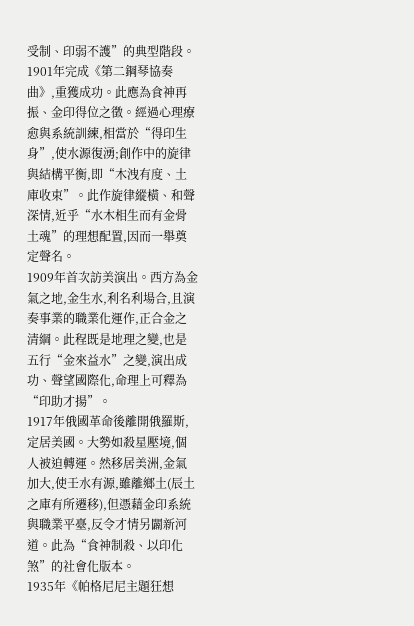受制、印弱不護”的典型階段。
1901年完成《第二鋼琴協奏曲》,重獲成功。此應為食神再振、金印得位之徵。經過心理療愈與系統訓練,相當於“得印生身”,使水源復湧;創作中的旋律與結構平衡,即“木洩有度、土庫收束”。此作旋律縱橫、和聲深情,近乎“水木相生而有金骨土魂”的理想配置,因而一舉奠定聲名。
1909年首次訪美演出。西方為金氣之地,金生水,利名利場合,且演奏事業的職業化運作,正合金之清綱。此程既是地理之變,也是五行“金來益水”之變,演出成功、聲望國際化,命理上可釋為“印助才揚”。
1917年俄國革命後離開俄羅斯,定居美國。大勢如殺星壓境,個人被迫轉運。然移居美洲,金氣加大,使壬水有源,雖離鄉土(辰土之庫有所遷移),但憑藉金印系統與職業平臺,反令才情另闢新河道。此為“食神制殺、以印化煞”的社會化版本。
1935年《帕格尼尼主題狂想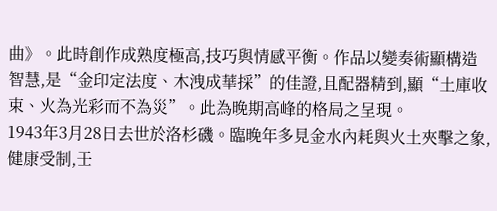曲》。此時創作成熟度極高,技巧與情感平衡。作品以變奏術顯構造智慧,是“金印定法度、木洩成華採”的佳證,且配器精到,顯“土庫收束、火為光彩而不為災”。此為晚期高峰的格局之呈現。
1943年3月28日去世於洛杉磯。臨晚年多見金水內耗與火土夾擊之象,健康受制,壬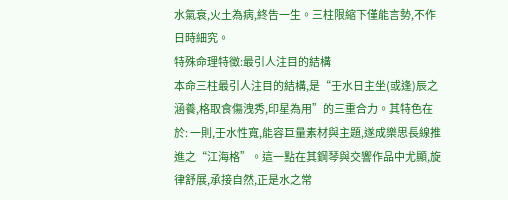水氣衰,火土為病,終告一生。三柱限縮下僅能言勢,不作日時細究。
特殊命理特徵:最引人注目的結構
本命三柱最引人注目的結構,是“壬水日主坐(或逢)辰之涵養,格取食傷洩秀,印星為用”的三重合力。其特色在於: 一則,壬水性寬,能容巨量素材與主題,遂成樂思長線推進之“江海格”。這一點在其鋼琴與交響作品中尤顯,旋律舒展,承接自然,正是水之常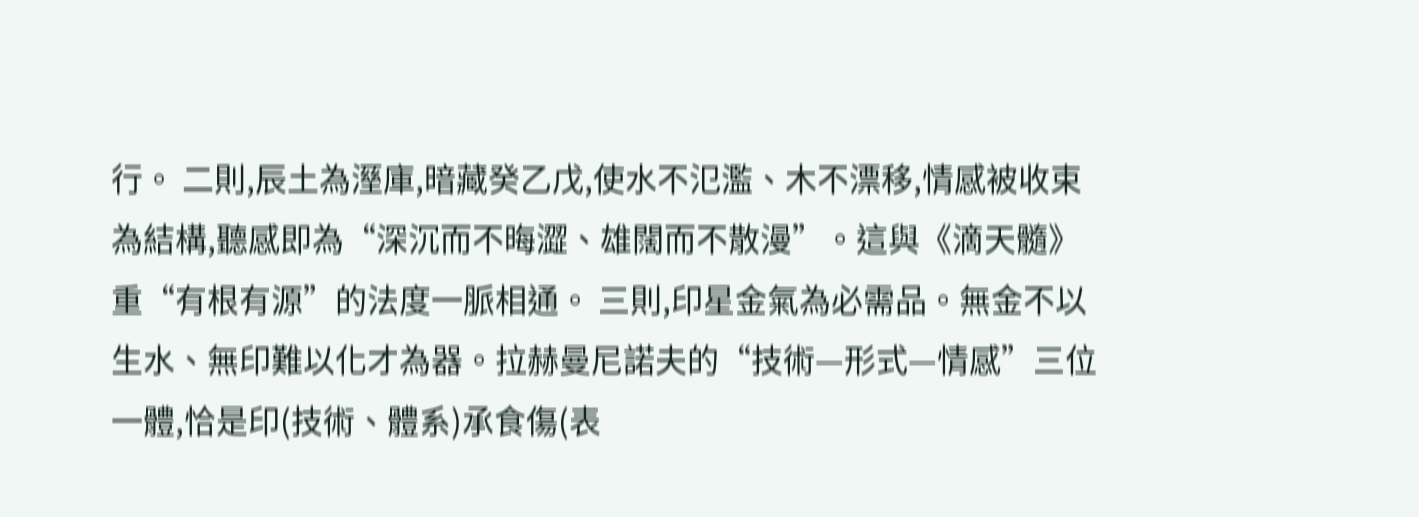行。 二則,辰土為溼庫,暗藏癸乙戊,使水不氾濫、木不漂移,情感被收束為結構,聽感即為“深沉而不晦澀、雄闊而不散漫”。這與《滴天髓》重“有根有源”的法度一脈相通。 三則,印星金氣為必需品。無金不以生水、無印難以化才為器。拉赫曼尼諾夫的“技術—形式—情感”三位一體,恰是印(技術、體系)承食傷(表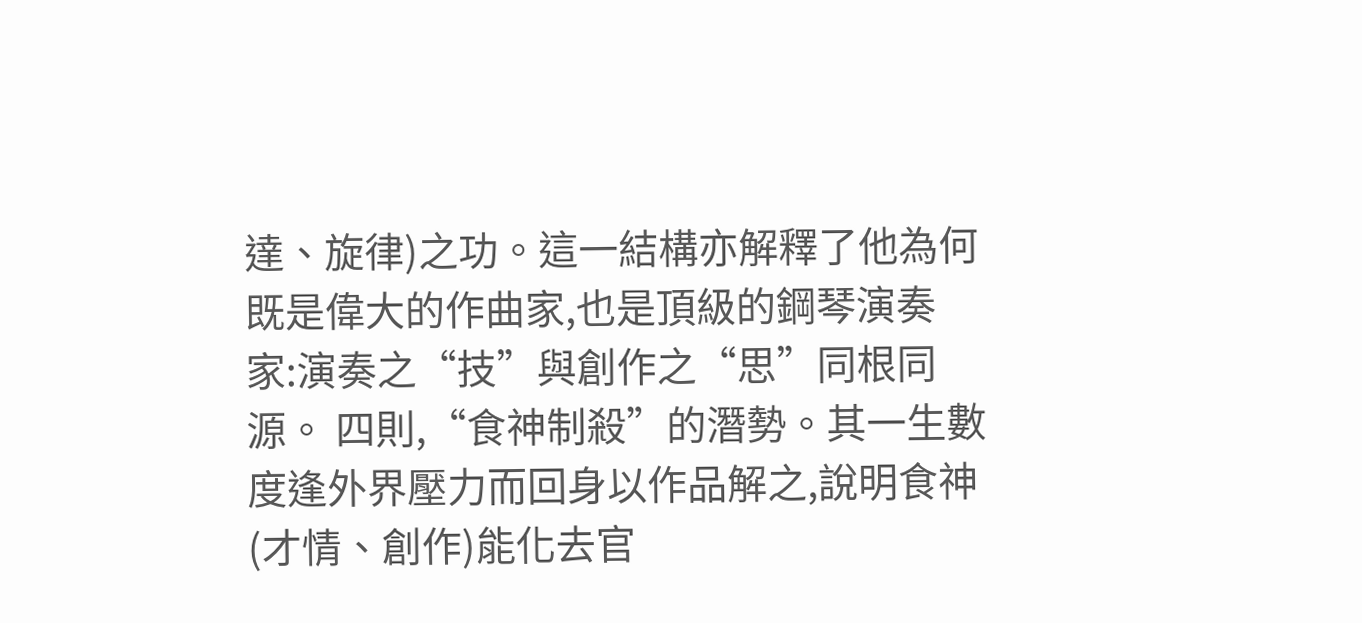達、旋律)之功。這一結構亦解釋了他為何既是偉大的作曲家,也是頂級的鋼琴演奏家:演奏之“技”與創作之“思”同根同源。 四則,“食神制殺”的潛勢。其一生數度逢外界壓力而回身以作品解之,說明食神(才情、創作)能化去官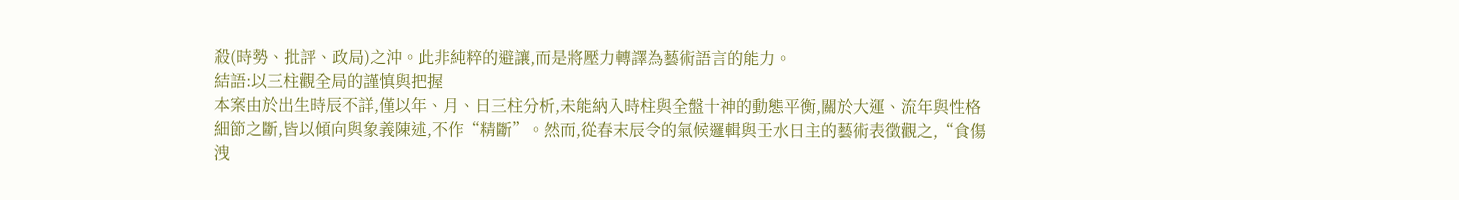殺(時勢、批評、政局)之沖。此非純粹的避讓,而是將壓力轉譯為藝術語言的能力。
結語:以三柱觀全局的謹慎與把握
本案由於出生時辰不詳,僅以年、月、日三柱分析,未能納入時柱與全盤十神的動態平衡,關於大運、流年與性格細節之斷,皆以傾向與象義陳述,不作“精斷”。然而,從春末辰令的氣候邏輯與壬水日主的藝術表徵觀之,“食傷洩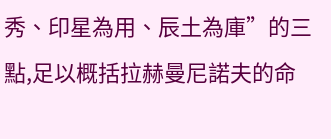秀、印星為用、辰土為庫”的三點,足以概括拉赫曼尼諾夫的命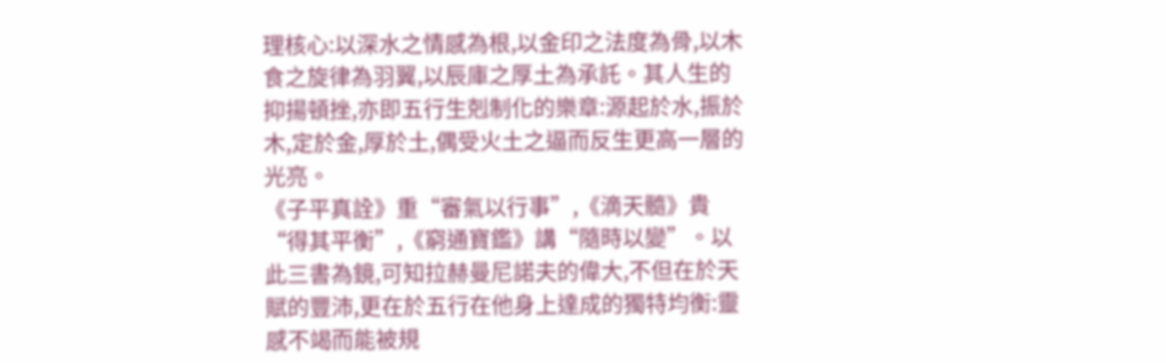理核心:以深水之情感為根,以金印之法度為骨,以木食之旋律為羽翼,以辰庫之厚土為承託。其人生的抑揚頓挫,亦即五行生剋制化的樂章:源起於水,振於木,定於金,厚於土,偶受火土之逼而反生更高一層的光亮。
《子平真詮》重“審氣以行事”,《滴天髓》貴“得其平衡”,《窮通寶鑑》講“隨時以變”。以此三書為鏡,可知拉赫曼尼諾夫的偉大,不但在於天賦的豐沛,更在於五行在他身上達成的獨特均衡:靈感不竭而能被規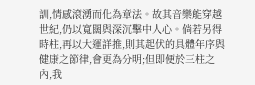訓,情感滾湧而化為章法。故其音樂能穿越世紀,仍以寬闊與深沉擊中人心。倘若另得時柱,再以大運詳推,則其起伏的具體年序與健康之節律,會更為分明;但即便於三柱之內,我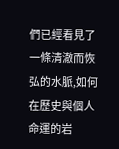們已經看見了一條清澈而恢弘的水脈,如何在歷史與個人命運的岩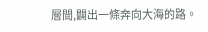層間,闢出一條奔向大海的路。